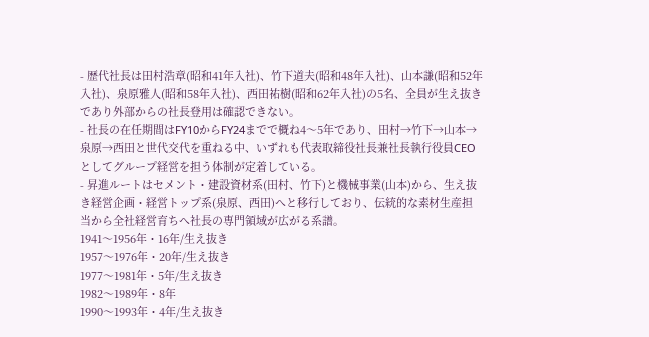- 歴代社長は田村浩章(昭和41年入社)、竹下道夫(昭和48年入社)、山本謙(昭和52年入社)、泉原雅人(昭和58年入社)、西田祐樹(昭和62年入社)の5名、全員が生え抜きであり外部からの社長登用は確認できない。
- 社長の在任期間はFY10からFY24までで概ね4〜5年であり、田村→竹下→山本→泉原→西田と世代交代を重ねる中、いずれも代表取締役社長兼社長執行役員CEOとしてグループ経営を担う体制が定着している。
- 昇進ルートはセメント・建設資材系(田村、竹下)と機械事業(山本)から、生え抜き経営企画・経営トップ系(泉原、西田)へと移行しており、伝統的な素材生産担当から全社経営育ちへ社長の専門領域が広がる系譜。
1941〜1956年・16年/生え抜き
1957〜1976年・20年/生え抜き
1977〜1981年・5年/生え抜き
1982〜1989年・8年
1990〜1993年・4年/生え抜き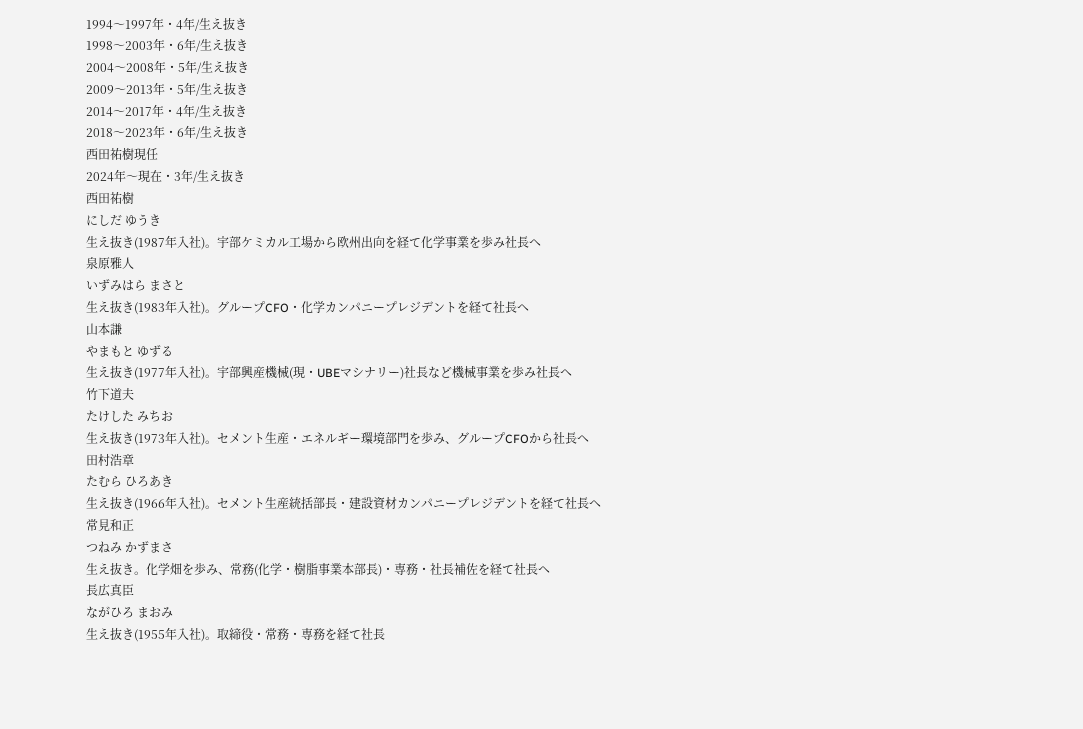1994〜1997年・4年/生え抜き
1998〜2003年・6年/生え抜き
2004〜2008年・5年/生え抜き
2009〜2013年・5年/生え抜き
2014〜2017年・4年/生え抜き
2018〜2023年・6年/生え抜き
西田祐樹現任
2024年〜現在・3年/生え抜き
西田祐樹
にしだ ゆうき
生え抜き(1987年入社)。宇部ケミカル工場から欧州出向を経て化学事業を歩み社長へ
泉原雅人
いずみはら まさと
生え抜き(1983年入社)。グループCFO・化学カンパニープレジデントを経て社長へ
山本謙
やまもと ゆずる
生え抜き(1977年入社)。宇部興産機械(現・UBEマシナリー)社長など機械事業を歩み社長へ
竹下道夫
たけした みちお
生え抜き(1973年入社)。セメント生産・エネルギー環境部門を歩み、グループCFOから社長へ
田村浩章
たむら ひろあき
生え抜き(1966年入社)。セメント生産統括部長・建設資材カンパニープレジデントを経て社長へ
常見和正
つねみ かずまさ
生え抜き。化学畑を歩み、常務(化学・樹脂事業本部長)・専務・社長補佐を経て社長へ
長広真臣
ながひろ まおみ
生え抜き(1955年入社)。取締役・常務・専務を経て社長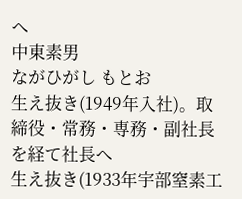へ
中東素男
ながひがし もとお
生え抜き(1949年入社)。取締役・常務・専務・副社長を経て社長へ
生え抜き(1933年宇部窒素工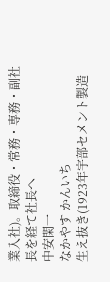業入社)。取締役・常務・専務・副社長を経て社長へ
中安閑一
なかやす かんいち
生え抜き(1923年宇部セメント製造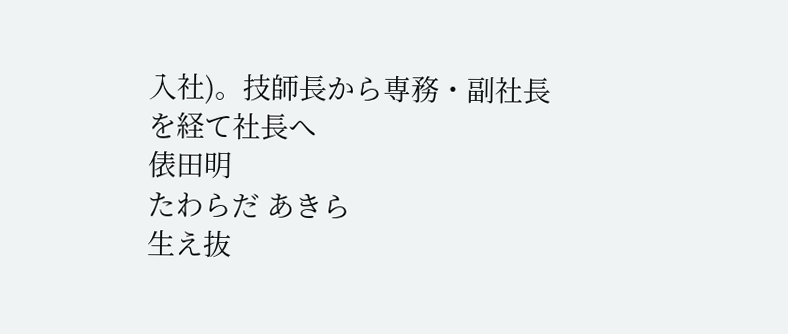入社)。技師長から専務・副社長を経て社長へ
俵田明
たわらだ あきら
生え抜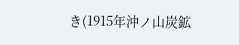き(1915年沖ノ山炭鉱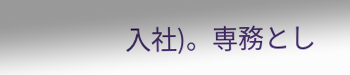入社)。専務とし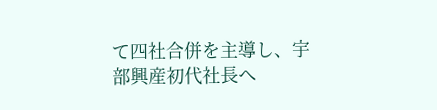て四社合併を主導し、宇部興産初代社長へ